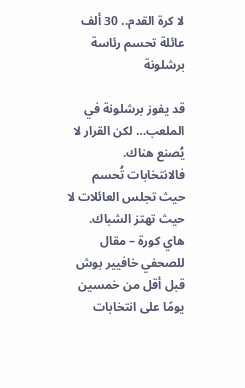لا كرة القدم.. 30 ألف عائلة تحسم رئاسة برشلونة

قد يفوز برشلونة في الملعب… لكن القرار لا يُصنع هناك.
فالانتخابات تُحسم حيث تجلس العائلات لا حيث تهتز الشباك.
هاي كورة – مقال للصحفي خافيير بوش
قبل أقل من خمسين يومًا على انتخابات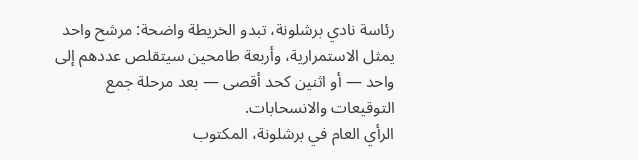رئاسة نادي برشلونة، تبدو الخريطة واضحة: مرشح واحد يمثل الاستمرارية، وأربعة طامحين سيتقلص عددهم إلى واحد — أو اثنين كحد أقصى — بعد مرحلة جمع التوقيعات والانسحابات.
الرأي العام في برشلونة، المكتوب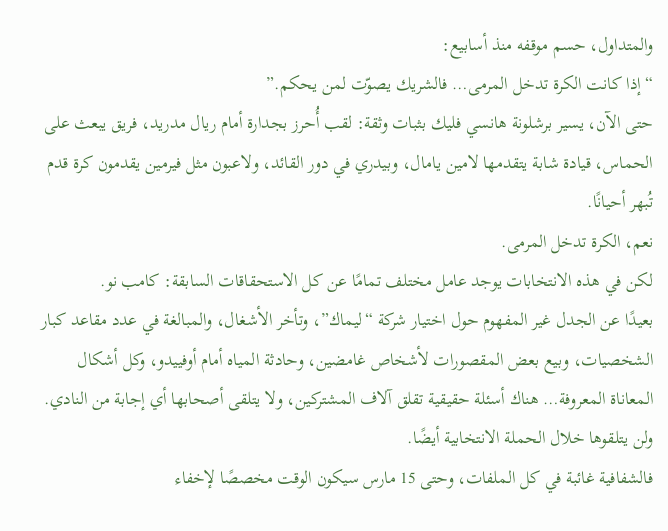والمتداول، حسم موقفه منذ أسابيع:
“إذا كانت الكرة تدخل المرمى… فالشريك يصوّت لمن يحكم.”
حتى الآن، يسير برشلونة هانسي فليك بثبات وثقة: لقب أُحرز بجدارة أمام ريال مدريد، فريق يبعث على الحماس، قيادة شابة يتقدمها لامين يامال، وبيدري في دور القائد، ولاعبون مثل فيرمين يقدمون كرة قدم تُبهر أحيانًا.
نعم، الكرة تدخل المرمى.
لكن في هذه الانتخابات يوجد عامل مختلف تمامًا عن كل الاستحقاقات السابقة: كامب نو.
بعيدًا عن الجدل غير المفهوم حول اختيار شركة “ليماك”، وتأخر الأشغال، والمبالغة في عدد مقاعد كبار الشخصيات، وبيع بعض المقصورات لأشخاص غامضين، وحادثة المياه أمام أوفييدو، وكل أشكال المعاناة المعروفة… هناك أسئلة حقيقية تقلق آلاف المشتركين، ولا يتلقى أصحابها أي إجابة من النادي.
ولن يتلقوها خلال الحملة الانتخابية أيضًا.
فالشفافية غائبة في كل الملفات، وحتى 15 مارس سيكون الوقت مخصصًا لإخفاء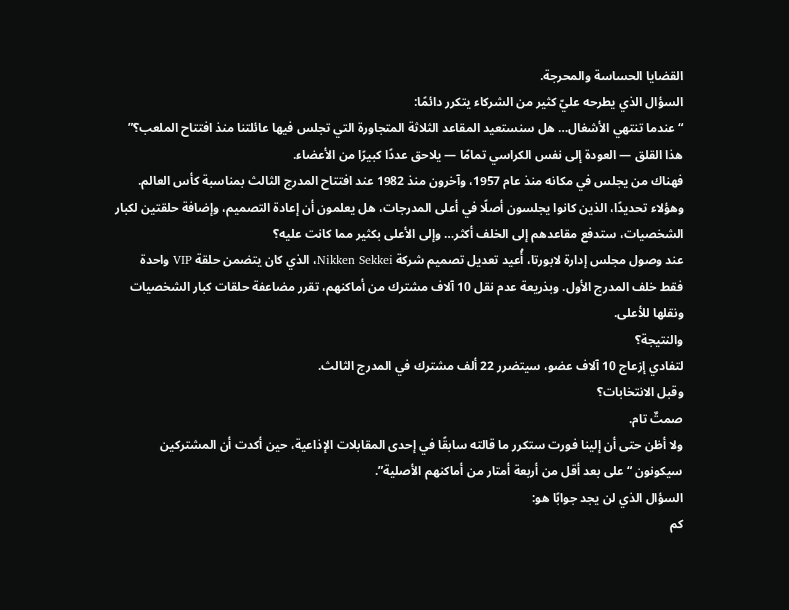القضايا الحساسة والمحرجة.
السؤال الذي يطرحه عليّ كثير من الشركاء يتكرر دائمًا:
“عندما تنتهي الأشغال… هل سنستعيد المقاعد الثلاثة المتجاورة التي تجلس فيها عائلتنا منذ افتتاح الملعب؟”
هذا القلق — العودة إلى نفس الكراسي تمامًا — يلاحق عددًا كبيرًا من الأعضاء.
فهناك من يجلس في مكانه منذ عام 1957، وآخرون منذ 1982 عند افتتاح المدرج الثالث بمناسبة كأس العالم.
وهؤلاء تحديدًا، الذين كانوا يجلسون أصلًا في أعلى المدرجات، هل يعلمون أن إعادة التصميم، وإضافة حلقتين لكبار الشخصيات، ستدفع مقاعدهم إلى الخلف أكثر… وإلى الأعلى بكثير مما كانت عليه؟
عند وصول مجلس إدارة لابورتا، أُعيد تعديل تصميم شركة Nikken Sekkei، الذي كان يتضمن حلقة VIP واحدة فقط خلف المدرج الأول. وبذريعة عدم نقل 10 آلاف مشترك من أماكنهم، تقرر مضاعفة حلقات كبار الشخصيات ونقلها للأعلى.
والنتيجة؟
لتفادي إزعاج 10 آلاف عضو، سيتضرر 22 ألف مشترك في المدرج الثالث.
وقبل الانتخابات؟
صمتٌ تام.
ولا أظن حتى أن إلينا فورت ستكرر ما قالته سابقًا في إحدى المقابلات الإذاعية، حين أكدت أن المشتركين سيكونون “على بعد أقل من أربعة أمتار من أماكنهم الأصلية”.
السؤال الذي لن يجد جوابًا هو:
كم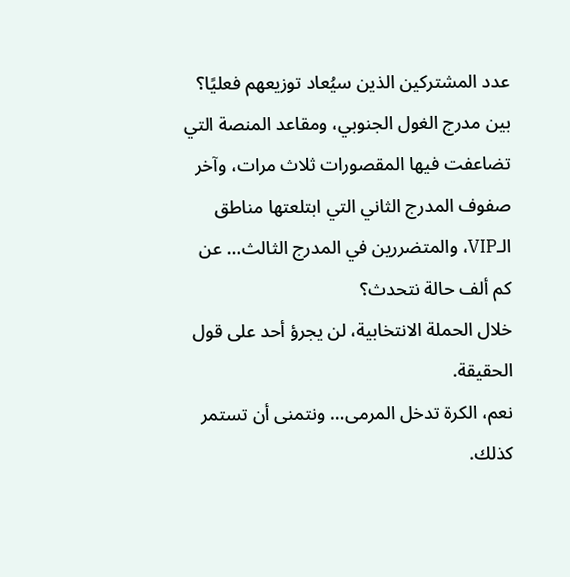عدد المشتركين الذين سيُعاد توزيعهم فعليًا؟
بين مدرج الغول الجنوبي، ومقاعد المنصة التي تضاعفت فيها المقصورات ثلاث مرات، وآخر صفوف المدرج الثاني التي ابتلعتها مناطق الـVIP، والمتضررين في المدرج الثالث… عن كم ألف حالة نتحدث؟
خلال الحملة الانتخابية، لن يجرؤ أحد على قول الحقيقة.
نعم، الكرة تدخل المرمى… ونتمنى أن تستمر كذلك.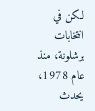لكن في انتخابات برشلونة، منذ عام 1978، يحدث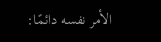الأمر نفسه دائمًا: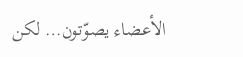الأعضاء يصوّتون… لكن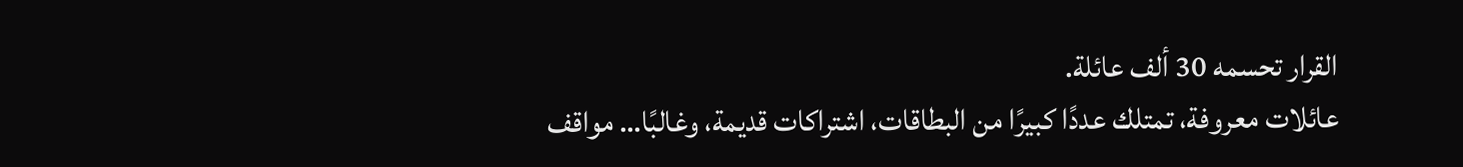القرار تحسمه 30 ألف عائلة.
عائلات معروفة، تمتلك عددًا كبيرًا من البطاقات، اشتراكات قديمة، وغالبًا… مواقف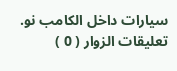سيارات داخل الكامب نو.
تعليقات الزوار ( 0 )